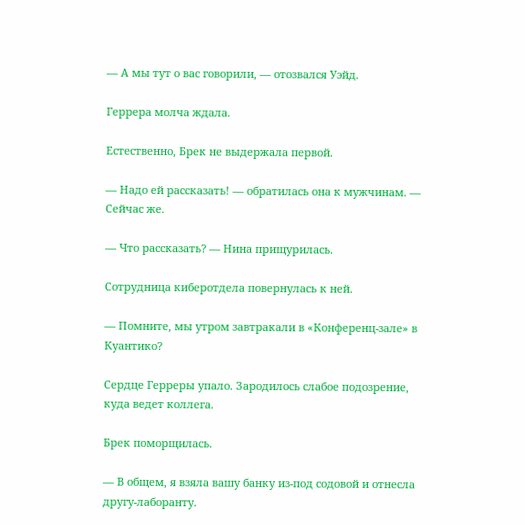— А мы тут о вас говорили, — отозвался Уэйд.

Геррера молча ждала.

Естественно, Брек не выдержала первой.

— Надо ей рассказать! — обратилась она к мужчинам. — Сейчас же.

— Что рассказать? — Нина прищурилась.

Сотрудница киберотдела повернулась к ней.

— Помните, мы утром завтракали в «Конференц-зале» в Куантико?

Сердце Герреры упало. Зародилось слабое подозрение, куда ведет коллега.

Брек поморщилась.

— В общем, я взяла вашу банку из-под содовой и отнесла другу-лаборанту.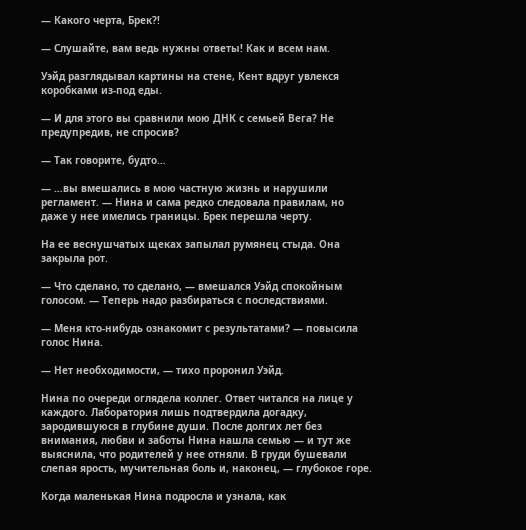— Какого черта, Брек?!

— Слушайте, вам ведь нужны ответы! Как и всем нам.

Уэйд разглядывал картины на стене, Кент вдруг увлекся коробками из-под еды.

— И для этого вы сравнили мою ДНК с семьей Вега? Не предупредив, не спросив?

— Так говорите, будто…

— …вы вмешались в мою частную жизнь и нарушили регламент. — Нина и сама редко следовала правилам, но даже у нее имелись границы. Брек перешла черту.

На ее веснушчатых щеках запылал румянец стыда. Она закрыла рот.

— Что сделано, то сделано, — вмешался Уэйд спокойным голосом. — Теперь надо разбираться с последствиями.

— Меня кто-нибудь ознакомит с результатами? — повысила голос Нина.

— Нет необходимости, — тихо проронил Уэйд.

Нина по очереди оглядела коллег. Ответ читался на лице у каждого. Лаборатория лишь подтвердила догадку, зародившуюся в глубине души. После долгих лет без внимания, любви и заботы Нина нашла семью — и тут же выяснила, что родителей у нее отняли. В груди бушевали слепая ярость, мучительная боль и, наконец, — глубокое горе.

Когда маленькая Нина подросла и узнала, как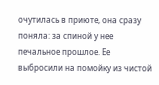очутилась в приюте, она сразу поняла: за спиной у нее печальное прошлое. Ее выбросили на помойку из чистой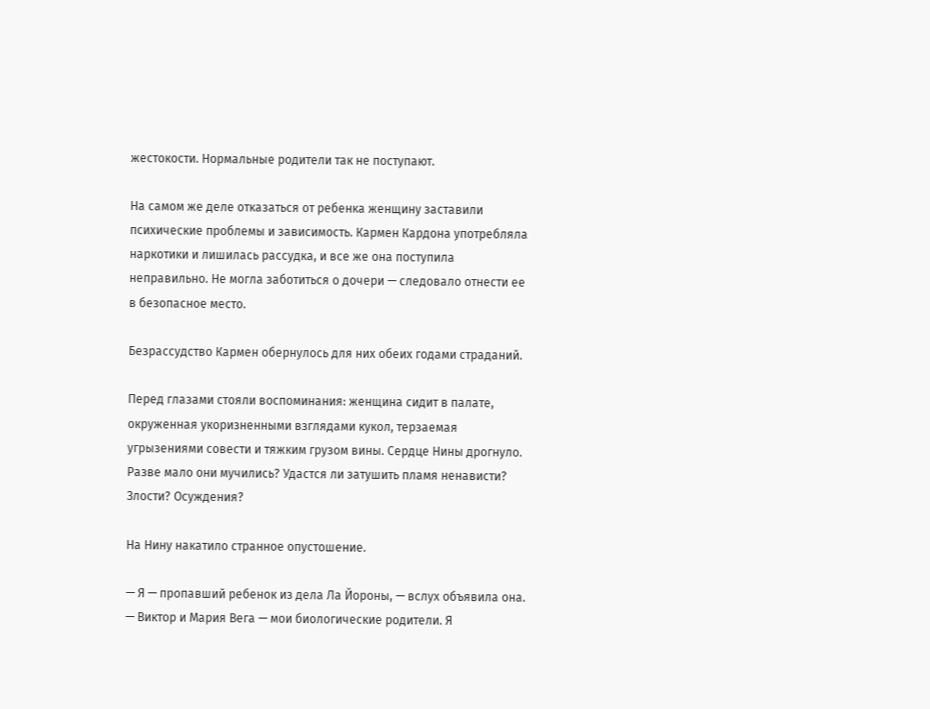жестокости. Нормальные родители так не поступают.

На самом же деле отказаться от ребенка женщину заставили психические проблемы и зависимость. Кармен Кардона употребляла наркотики и лишилась рассудка, и все же она поступила неправильно. Не могла заботиться о дочери — следовало отнести ее в безопасное место.

Безрассудство Кармен обернулось для них обеих годами страданий.

Перед глазами стояли воспоминания: женщина сидит в палате, окруженная укоризненными взглядами кукол, терзаемая угрызениями совести и тяжким грузом вины. Сердце Нины дрогнуло. Разве мало они мучились? Удастся ли затушить пламя ненависти? Злости? Осуждения?

На Нину накатило странное опустошение.

— Я — пропавший ребенок из дела Ла Йороны, — вслух объявила она. — Виктор и Мария Вега — мои биологические родители. Я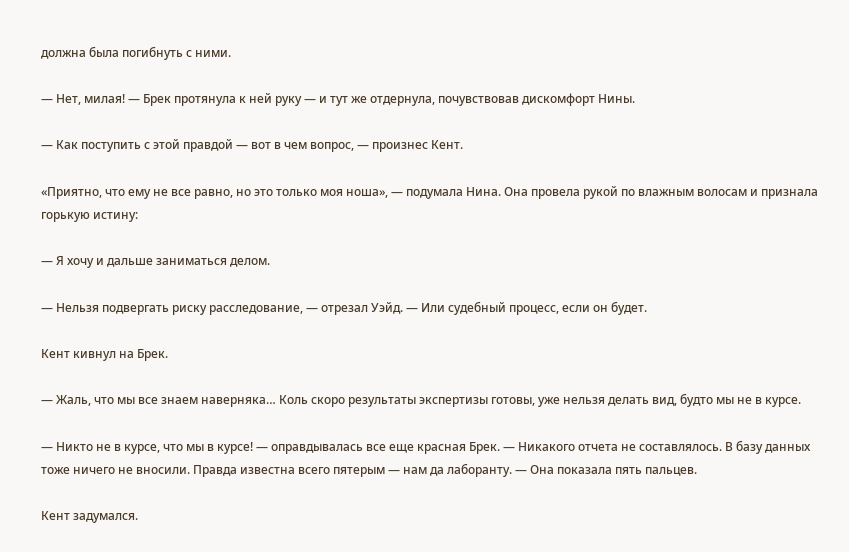должна была погибнуть с ними.

— Нет, милая! — Брек протянула к ней руку — и тут же отдернула, почувствовав дискомфорт Нины.

— Как поступить с этой правдой — вот в чем вопрос, — произнес Кент.

«Приятно, что ему не все равно, но это только моя ноша», — подумала Нина. Она провела рукой по влажным волосам и признала горькую истину:

— Я хочу и дальше заниматься делом.

— Нельзя подвергать риску расследование, — отрезал Уэйд. — Или судебный процесс, если он будет.

Кент кивнул на Брек.

— Жаль, что мы все знаем наверняка… Коль скоро результаты экспертизы готовы, уже нельзя делать вид, будто мы не в курсе.

— Никто не в курсе, что мы в курсе! — оправдывалась все еще красная Брек. — Никакого отчета не составлялось. В базу данных тоже ничего не вносили. Правда известна всего пятерым — нам да лаборанту. — Она показала пять пальцев.

Кент задумался.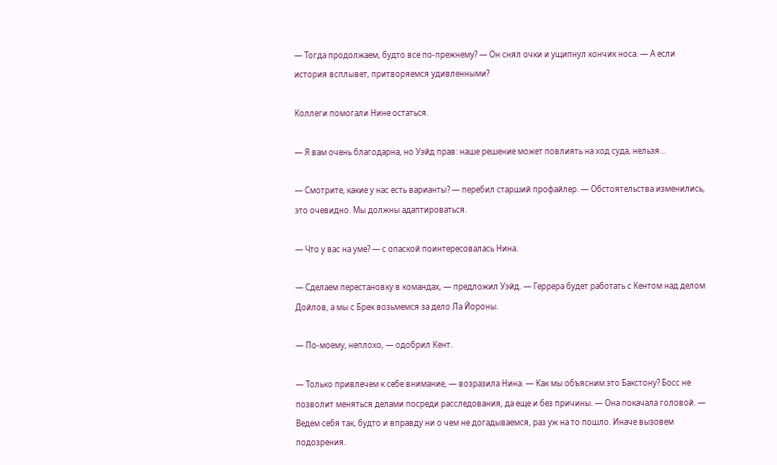— Тогда продолжаем, будто все по-прежнему? — Он снял очки и ущипнул кончик носа. — А если история всплывет, притворяемся удивленными?

Коллеги помогали Нине остаться.

— Я вам очень благодарна, но Уэйд прав: наше решение может повлиять на ход суда, нельзя…

— Смотрите, какие у нас есть варианты? — перебил старший профайлер. — Обстоятельства изменились, это очевидно. Мы должны адаптироваться.

— Что у вас на уме? — с опаской поинтересовалась Нина.

— Сделаем перестановку в командах, — предложил Уэйд. — Геррера будет работать с Кентом над делом Дойлов, а мы с Брек возьмемся за дело Ла Йороны.

— По-моему, неплохо, — одобрил Кент.

— Только привлечем к себе внимание, — возразила Нина. — Как мы объясним это Бакстону? Босс не позволит меняться делами посреди расследования, да еще и без причины. — Она покачала головой. — Ведем себя так, будто и вправду ни о чем не догадываемся, раз уж на то пошло. Иначе вызовем подозрения.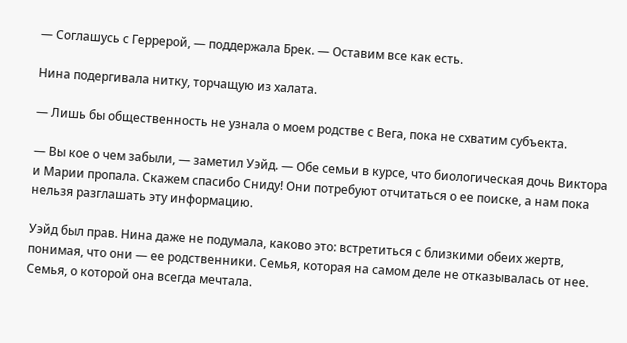— Соглашусь с Геррерой, — поддержала Брек. — Оставим все как есть.

Нина подергивала нитку, торчащую из халата.

— Лишь бы общественность не узнала о моем родстве с Вега, пока не схватим субъекта.

— Вы кое о чем забыли, — заметил Уэйд. — Обе семьи в курсе, что биологическая дочь Виктора и Марии пропала. Скажем спасибо Сниду! Они потребуют отчитаться о ее поиске, а нам пока нельзя разглашать эту информацию.

Уэйд был прав. Нина даже не подумала, каково это: встретиться с близкими обеих жертв, понимая, что они — ее родственники. Семья, которая на самом деле не отказывалась от нее. Семья, о которой она всегда мечтала.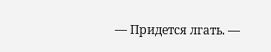— Придется лгать. —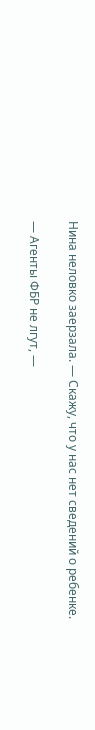Нина неловко заерзала. — Скажу, что у нас нет сведений о ребенке.

— Агенты ФБР не лгут, —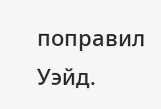поправил Уэйд.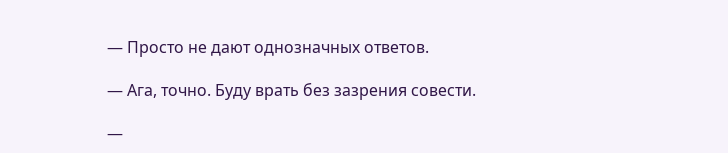— Просто не дают однозначных ответов.

— Ага, точно. Буду врать без зазрения совести.

—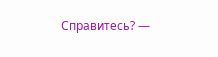Справитесь? —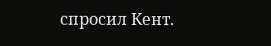спросил Кент.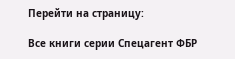Перейти на страницу:

Все книги серии Спецагент ФБР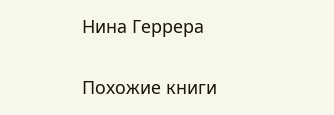Нина Геррера

Похожие книги